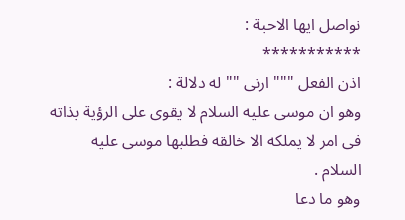نواصل ايها الاحبة :
***********
اذن الفعل """ ارنى "" له دلالة :
وهو ان موسى عليه السلام لا يقوى على الرؤية بذاته فى امر لا يملكه الا خالقه فطلبها موسى عليه السلام .
وهو ما دعا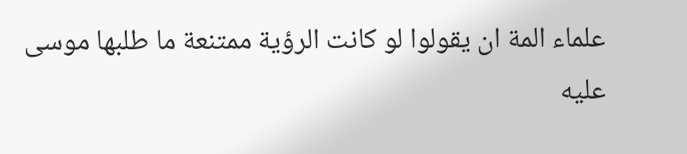علماء المة ان يقولوا لو كانت الرؤية ممتنعة ما طلبها موسى عليه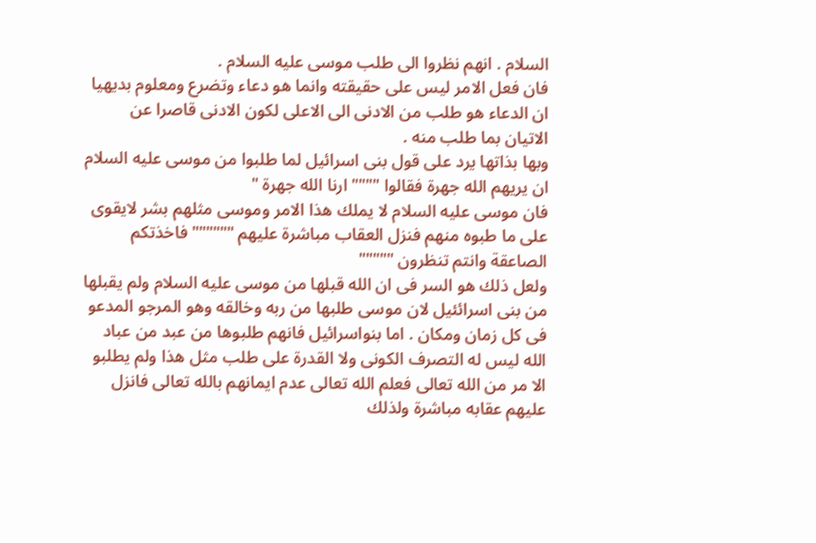السلام . انهم نظروا الى طلب موسى عليه السلام .
فان فعل الامر ليس على حقيقته وانما هو دعاء وتضرع ومعلوم بديهيا ان الدعاء هو طلب من الادنى الى الاعلى لكون الادنى قاصرا عن الاتيان بما طلب منه .
وبها بذاتها يرد على قول بنى اسرائيل لما طلبوا من موسى عليه السلام ان يريهم الله جهرة فقالوا """" ارنا الله جهرة "
فان موسى عليه السلام لا يملك هذا الامر وموسى مثلهم بشر لايقوى على ما طبوه منهم فنزل العقاب مباشرة عليهم """""" فاخذتكم الصاعقة وانتم تنظرون """""
ولعل ذلك هو السر فى ان الله قبلها من موسى عليه السلام ولم يقبلها من بنى اسرائئيل لان موسى طلبها من ربه وخالقه وهو المرجو المدعو فى كل زمان ومكان . اما بنواسرائيل فانهم طلبوها من عبد من عباد الله ليس له التصرف الكونى ولا القدرة على طلب مثل هذا ولم يطلبو الا مر من الله تعالى فعلم الله تعالى عدم ايمانهم بالله تعالى فانزل عليهم عقابه مباشرة ولذلك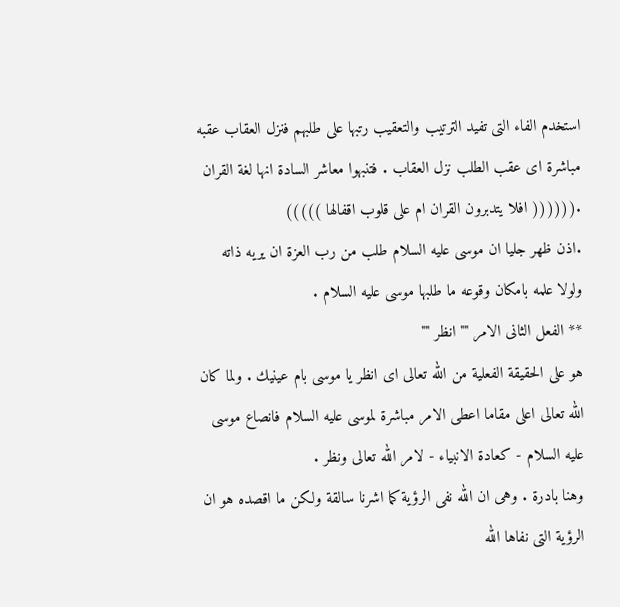استخدم الفاء التى تفيد الترتيب والتعقيب رتبها على طلبهم فنزل العقاب عقبه مباشرة اى عقب الطلب نزل العقاب . فتنبهوا معاشر السادة انها لغة القران .(((((( افلا يتدبرون القران ام على قلوب اقفالها )))))
.اذن ظهر جليا ان موسى عليه السلام طلب من رب العزة ان يريه ذاته ولولا علمه بامكان وقوعه ما طلبها موسى عليه السلام .
** الفعل الثانى الامر "" انظر ""
هو على الحقيقة الفعلية من الله تعالى اى انظر يا موسى بام عينيك . ولما كان الله تعالى اعلى مقاما اعطى الامر مباشرة لموسى عليه السلام فانصاع موسى عليه السلام - كعادة الانبياء - لامر الله تعالى ونظر .
وهنا بادرة . وهى ان الله نفى الرؤية كما اشرنا سالقة ولكن ما اقصده هو ان الرؤية التى نفاها الله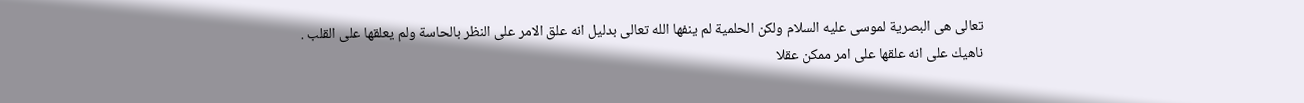تعالى هى البصرية لموسى عليه السلام ولكن الحلمية لم ينفها الله تعالى بدليل انه علق الامر على النظر بالحاسة ولم يعلقها على القلب .
ناهيك على انه علقها على امر ممكن عقلا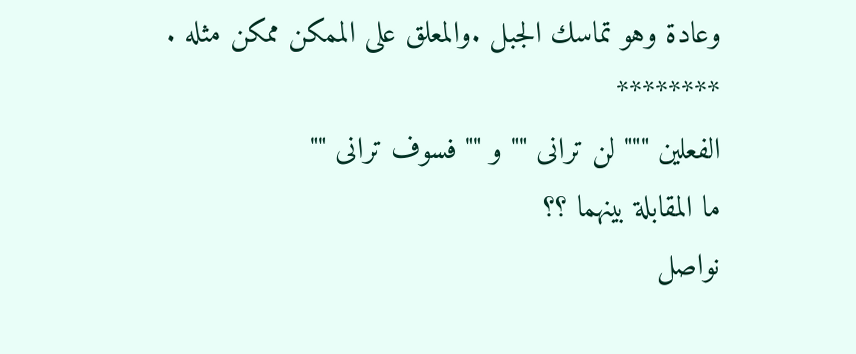وعادة وهو تماسك الجبل .والمعلق على الممكن ممكن مثله .
********
الفعلين """ لن ترانى "" و "" فسوف ترانى ""
ما المقابلة بينهما ؟؟
نواصل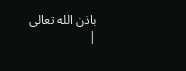باذن الله تعالى
|